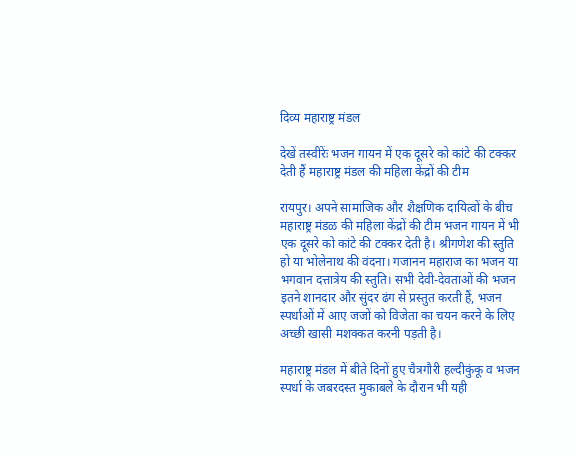दिव्य महाराष्ट्र मंडल

देखें तस्वीरेंः भजन गायन में एक दूसरे को कांटे की टक्कर देती हैं महाराष्ट्र मंडल की महिला केंद्रों की टीम

रायपुर। अपने सामाजिक और शैक्षणिक दायित्वों के बीच महाराष्ट्र मंडळ की महिला केंद्रों की टीम भजन गायन में भी एक दूसरे को कांटे की टक्कर देती है। श्रीगणेश की स्तुति हो या भोलेनाथ की वंदना। गजानन महाराज का भजन या भगवान दत्तात्रेय की स्तुति। सभी देवी-देवताओं की भजन इतने शानदार और सुंदर ढंग से प्रस्तुत करती हैं, भजन स्पर्धाओं में आए जजों को विजेता का चयन करने के लिए अच्छी खासी मशक्कत करनी पड़ती है।

महाराष्ट्र मंडल में बीते दिनों हुए चैत्रगौरी हल्दीकुंकू व भजन स्पर्धा के जबरदस्त मुकाबले के दौरान भी यही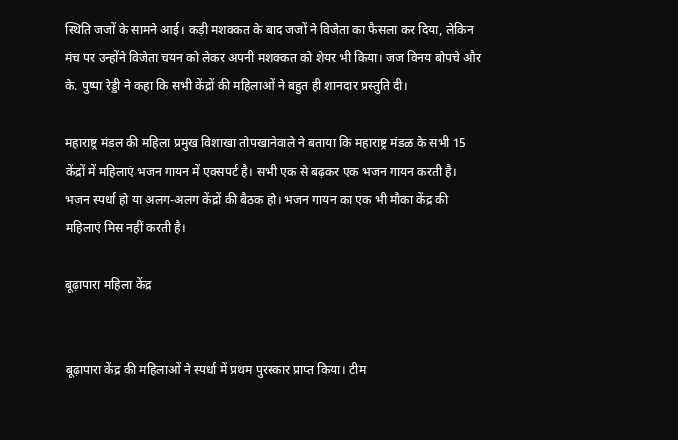स्थिति जजों के सामने आई। कड़ी मशक्कत के बाद जजों ने विजेता का फैसला कर दिया, लेकिन मंच पर उन्होंने विजेता चयन को लेकर अपनी मशक्कत को शेयर भी किया। जज विनय बोपचे और के. पुष्पा रेड्डी ने कहा कि सभी केंद्रों की महिलाओं ने बहुत ही शानदार प्रस्तुति दी।

महाराष्ट्र मंडल की महिला प्रमुख विशाखा तोपखानेवाले ने बताया कि महाराष्ट्र मंडळ के सभी 15 केंद्रों में महिलाएं भजन गायन में एक्सपर्ट है। सभी एक से बढ़कर एक भजन गायन करती है। भजन स्पर्धा हो या अलग-अलग केंद्रों की बैठक हो। भजन गायन का एक भी मौका केंद्र की महिलाएं मिस नहीं करती है।

बूढ़ापारा महिला केंद्र


बूढ़ापारा केंद्र की महिलाओं ने स्पर्धा में प्रथम पुरस्कार प्राप्त किया। टीम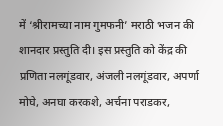में ‘श्रीरामच्या नाम गुमफनी’ मराठी भजन की शानदार प्रस्तुति दी। इस प्रस्तुति को केंद्र की प्रणिता नलगूंडवार, अंजली नलगूंडवार, अपर्णा मोघे, अनघा करकशे, अर्चना पराडकर,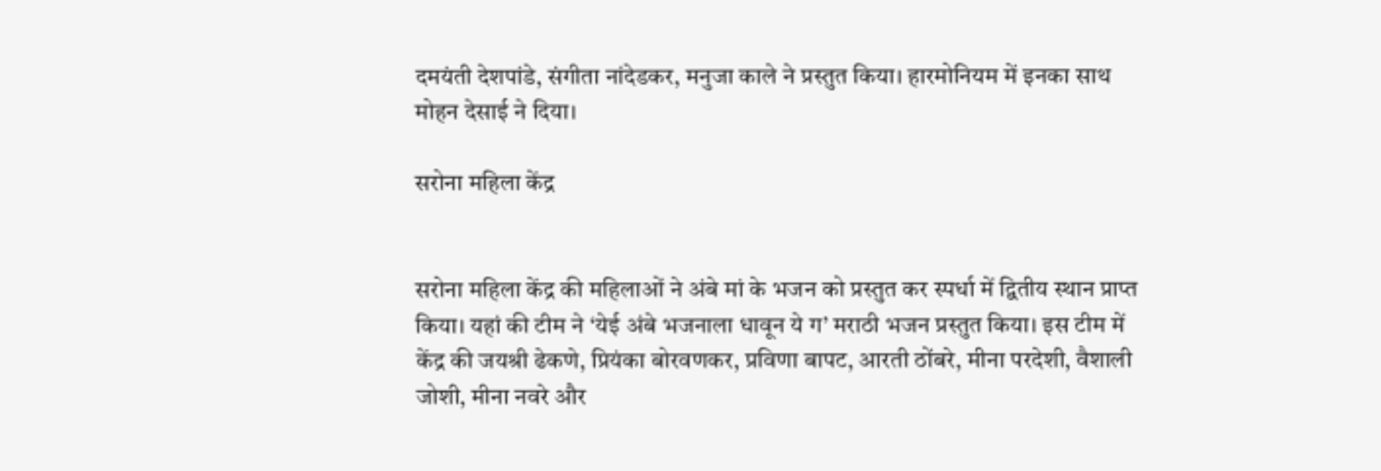दमयंती देशपांडे, संगीता नांदेडकर, मनुजा काले ने प्रस्तुत किया। हारमोनियम में इनका साथ मोहन देसाई ने दिया।

सरोना महिला केंद्र


सरोना महिला केंद्र की महिलाओं ने अंबे मां के भजन को प्रस्तुत कर स्पर्धा में द्वितीय स्थान प्राप्त किया। यहां की टीम ने ‘येई अंबे भजनाला धावून ये ग’ मराठी भजन प्रस्तुत किया। इस टीम में केंद्र की जयश्री ढेकणे, प्रियंका बोरवणकर, प्रविणा बापट, आरती ठोंबरे, मीना परदेशी, वैशाली जोशी, मीना नवरे और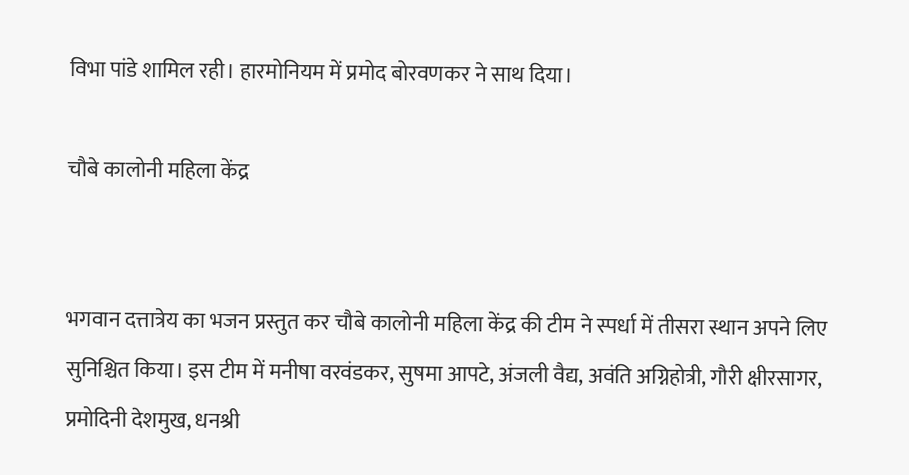विभा पांडे शामिल रही। हारमोनियम में प्रमोद बोरवणकर ने साथ दिया।

चौबे कालोनी महिला केंद्र


भगवान दत्तात्रेय का भजन प्रस्तुत कर चौबे कालोनी महिला केंद्र की टीम ने स्पर्धा में तीसरा स्थान अपने लिए सुनिश्चित किया। इस टीम में मनीषा वरवंडकर, सुषमा आपटे, अंजली वैद्य, अवंति अग्निहोत्री, गौरी क्षीरसागर, प्रमोदिनी देशमुख, धनश्री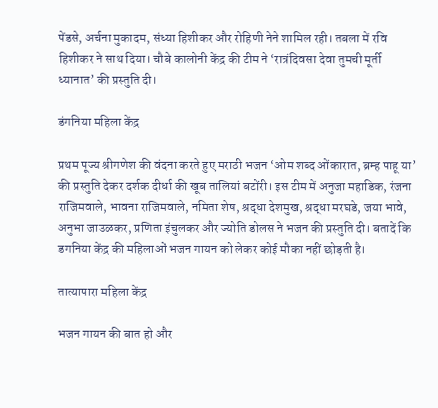पेंडसे, अर्चना मुकादम, संध्या हिशीकर और रोहिणी नेने शामिल रही। तबला में रवि हिशीकर ने साथ दिया। चौबे कालोनी केंद्र की टीम ने ‘रात्रंदिवसा देवा तुमची मूर्ती ध्यानात’ की प्रस्तुति दी।

डंगनिया महिला केंद्र

प्रथम पूज्य श्रीगणेश की वंदना करते हुए मराठी भजन ‘ओम शब्द ओंकारात, ब्रम्ह पाहू या’ की प्रस्तुति देकर दर्शक दीर्धा की खूब तालियां बटोंरी। इस टीम में अनुजा महाडिक, रंजना राजिमवाले, भावना राजिमवाले, नमिता शेष, श्रद्धा देशमुख, श्रद्धा मरघडे, जया भावे, अनुभा जाउळकर, प्रणिता इंचुलकर और ज्योति डोलस ने भजन की प्रस्तुति दी। बतादें कि डगनिया केंद्र की महिलाओं भजन गायन को लेकर कोई मौका नहीं छोड़ती है।

तात्यापारा महिला केंद्र

भजन गायन की बात हो और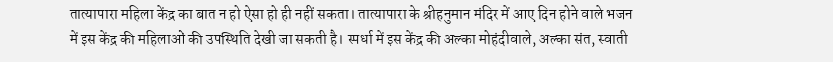तात्यापारा महिला केंद्र का बात न हो ऐसा हो ही नहीं सकता। तात्यापारा के श्रीहनुमान मंदिर में आए दिन होने वाले भजन में इस केंद्र की महिलाओं की उपस्थिति देखी जा सकती है। स्पर्धा में इस केंद्र की अल्का मोहंदीवाले, अल्का संत, स्वाती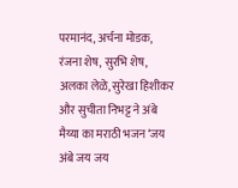परमानंद, अर्चना मोडक, रंजना शेष, सुरभि शेष,  अलका लेळे, सुरेखा हिशीकर और सुचीता निभट्ट ने अंबे मैय्या का मराठी भजन ‘जय अंबे जय जय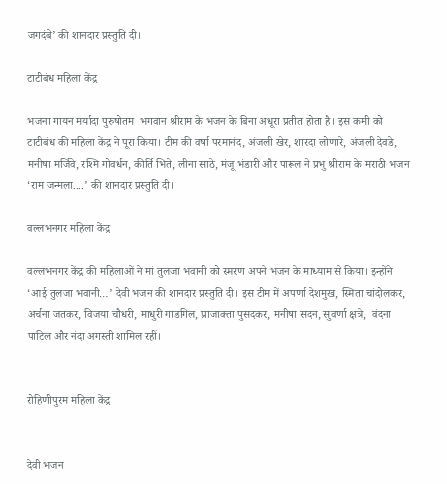जगदंबे’ की शानदार प्रस्तुति दी।

टाटीबंध महिला केंद्र

भजना गायन मर्यादा पुरुषोतम  भगवान श्रीराम के भजन के बिना अधूरा प्रतीत होता है। इस कमी को टाटीबंध की महिला केंद्र ने पूरा किया। टीम की वर्षा परमानंद, अंजली खेर, शारदा लोणारे, अंजली देवडे, मनीषा मर्जिवे, रश्मि गोवर्धन, कीर्ति भिते, लीना साठे, मंजू भंडारी और पारूल ने प्रभु श्रीराम के मराठी भजन ‘राम जन्मला....’ की शानदार प्रस्तुति दी।

वल्लभनगर महिला केंद्र

वल्लभनगर केंद्र की महिलाओं ने मां तुलजा भवानी को स्मरण अपने भजन के माध्याम से किया। इन्होंने ‘आई तुलजा भवानी…’ देवी भजन की शानदार प्रस्तुति दी। इस टीम में अपर्णा देशमुख, स्मिता चांदोलकर, अर्चना जतकर, विजया चौधरी, माधुरी गाडगिल, प्राजाक्ता पुसदकर, मनीषा सदन, सुवर्णा क्षत्रे,  वंदना पाटिल और नंदा अगस्ती शामिल रहीं।


रोहिणीपुरम महिला केंद्र


देवी भजन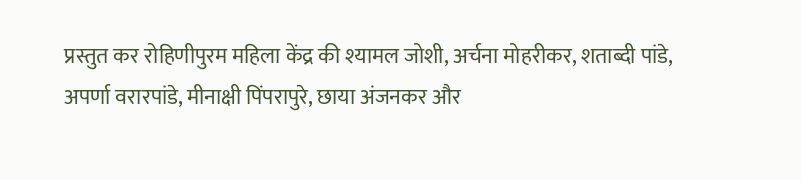प्रस्तुत कर रोहिणीपुरम महिला केंद्र की श्यामल जोशी, अर्चना मोहरीकर, शताब्दी पांडे, अपर्णा वरारपांडे, मीनाक्षी पिंपरापुरे, छाया अंजनकर और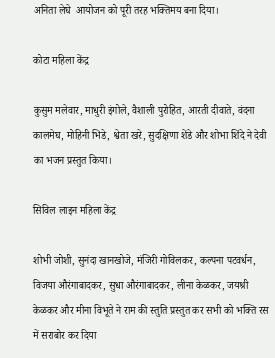अनिता लेघे  आयोजन को पूरी तरह भक्तिमय बना दिया।

कोटा महिला केंद्र

कुसुम मलेवार, माधुरी इंगोले, वैशाली पुरोहित, आरती दीवाते, वंदना कालमेघ, मोहिनी भिडे, श्वेता खरे, सुदक्षिणा शेंडे और शोभा शिंदे ने देवी का भजन प्रस्तुत किया।

सिविल लाइन महिला केंद्र

शोभी जोशी, सुनंदा खानखोजे, मंजिरी गोविलकर, कल्पना पटवर्धन, विजया औरंगाबादकर, सुधा औरंगाबादकर, लीना केळकर, जयश्री केळकर और मीना विभूते ने राम की स्तुति प्रस्तुत कर सभी को भक्ति रस में सराबोर कर दिया